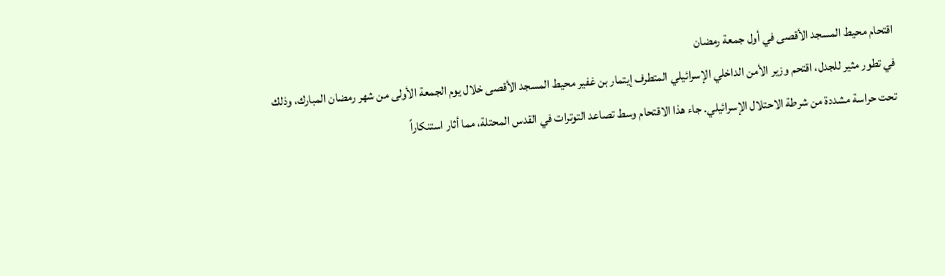اقتحام محيط المسجد الأقصى في أول جمعة رمضان
في تطور مثير للجدل، اقتحم وزير الأمن الداخلي الإسرائيلي المتطرف إيتمار بن غفير محيط المسجد الأقصى خلال يوم الجمعة الأولى من شهر رمضان المبارك، وذلك تحت حراسة مشددة من شرطة الاحتلال الإسرائيلي. جاء هذا الاقتحام وسط تصاعد التوترات في القدس المحتلة، مما أثار استنكاراً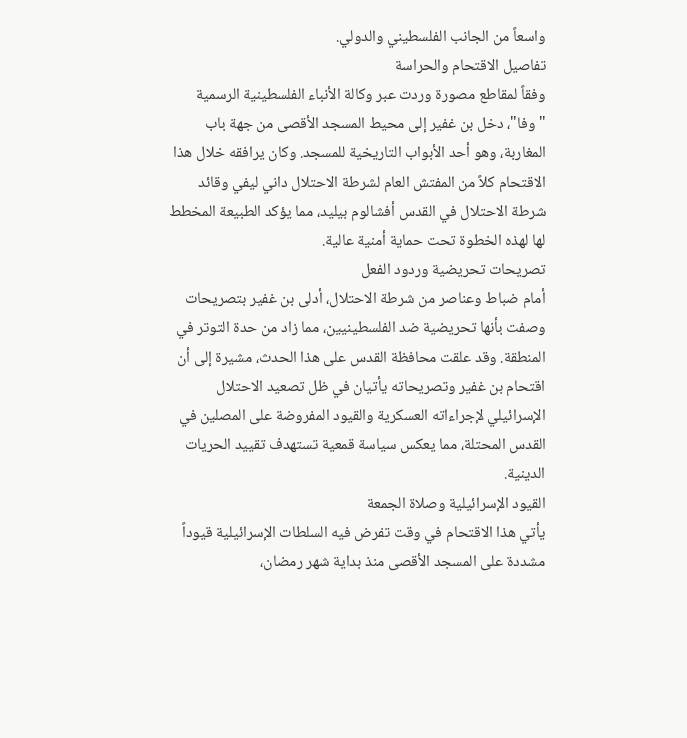واسعاً من الجانب الفلسطيني والدولي.
تفاصيل الاقتحام والحراسة
وفقاً لمقاطع مصورة وردت عبر وكالة الأنباء الفلسطينية الرسمية "وفا"، دخل بن غفير إلى محيط المسجد الأقصى من جهة باب المغاربة، وهو أحد الأبواب التاريخية للمسجد. وكان يرافقه خلال هذا الاقتحام كلاً من المفتش العام لشرطة الاحتلال داني ليفي وقائد شرطة الاحتلال في القدس أفشالوم بيليد، مما يؤكد الطبيعة المخطط لها لهذه الخطوة تحت حماية أمنية عالية.
تصريحات تحريضية وردود الفعل
أمام ضباط وعناصر من شرطة الاحتلال، أدلى بن غفير بتصريحات وصفت بأنها تحريضية ضد الفلسطينيين، مما زاد من حدة التوتر في المنطقة. وقد علقت محافظة القدس على هذا الحدث، مشيرة إلى أن اقتحام بن غفير وتصريحاته يأتيان في ظل تصعيد الاحتلال الإسرائيلي لإجراءاته العسكرية والقيود المفروضة على المصلين في القدس المحتلة، مما يعكس سياسة قمعية تستهدف تقييد الحريات الدينية.
القيود الإسرائيلية وصلاة الجمعة
يأتي هذا الاقتحام في وقت تفرض فيه السلطات الإسرائيلية قيوداً مشددة على المسجد الأقصى منذ بداية شهر رمضان،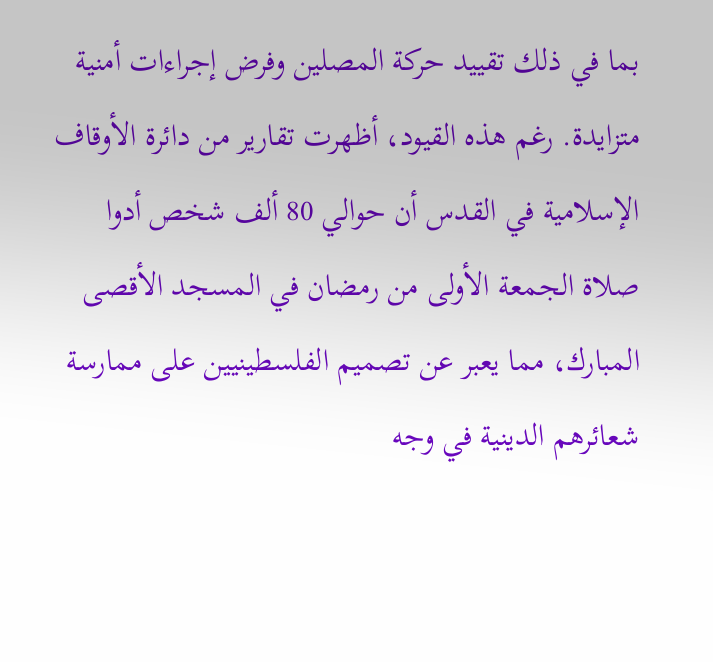بما في ذلك تقييد حركة المصلين وفرض إجراءات أمنية متزايدة. رغم هذه القيود، أظهرت تقارير من دائرة الأوقاف الإسلامية في القدس أن حوالي 80 ألف شخص أدوا صلاة الجمعة الأولى من رمضان في المسجد الأقصى المبارك، مما يعبر عن تصميم الفلسطينيين على ممارسة شعائرهم الدينية في وجه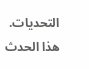التحديات.
هذا الحدث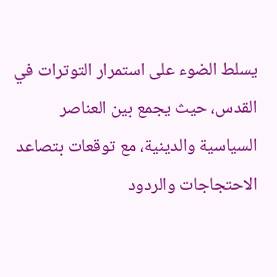يسلط الضوء على استمرار التوترات في القدس، حيث يجمع بين العناصر السياسية والدينية، مع توقعات بتصاعد الاحتجاجات والردود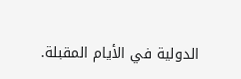الدولية في الأيام المقبلة.